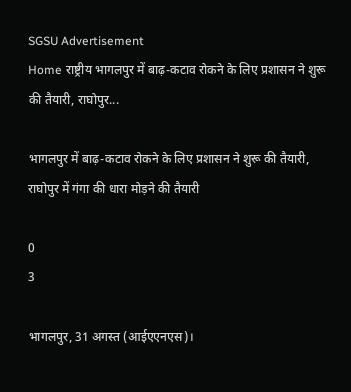SGSU Advertisement
Home राष्ट्रीय भागलपुर में बाढ़-कटाव रोकने के लिए प्रशासन ने शुरू की तैयारी, राघोपुर...

भागलपुर में बाढ़-कटाव रोकने के लिए प्रशासन ने शुरू की तैयारी, राघोपुर में गंगा की धारा मोड़ने की तैयारी

0
3

भागलपुर, 31 अगस्त (आईएएनएस)।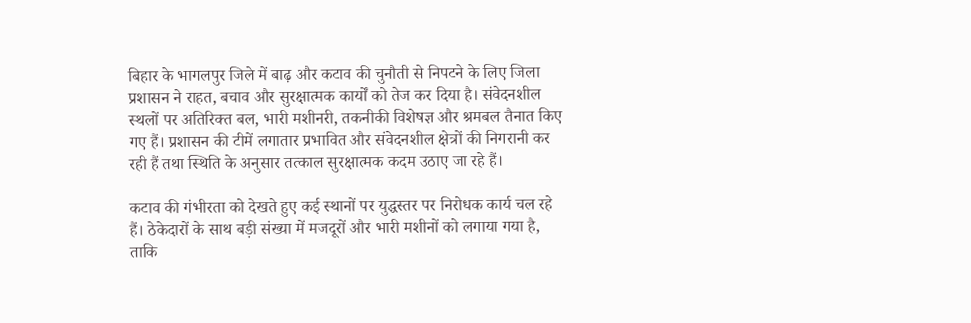बिहार के भागलपुर जिले में बाढ़ और कटाव की चुनौती से निपटने के लिए जिला प्रशासन ने राहत, बचाव और सुरक्षात्मक कार्यों को तेज कर दिया है। संवेदनशील स्थलों पर अतिरिक्त बल, भारी मशीनरी, तकनीकी विशेषज्ञ और श्रमबल तैनात किए गए हैं। प्रशासन की टीमें लगातार प्रभावित और संवेदनशील क्षेत्रों की निगरानी कर रही हैं तथा स्थिति के अनुसार तत्काल सुरक्षात्मक कदम उठाए जा रहे हैं।

कटाव की गंभीरता को देखते हुए कई स्थानों पर युद्धस्तर पर निरोधक कार्य चल रहे हैं। ठेकेदारों के साथ बड़ी संख्या में मजदूरों और भारी मशीनों को लगाया गया है, ताकि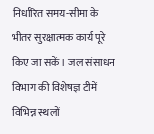निर्धारित समय-सीमा के भीतर सुरक्षात्मक कार्य पूरे किए जा सकें। जल संसाधन विभाग की विशेषज्ञ टीमें विभिन्न स्थलों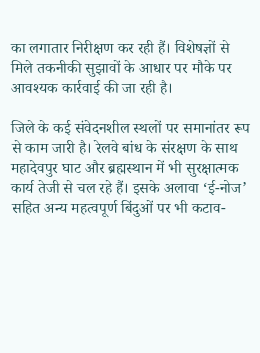का लगातार निरीक्षण कर रही हैं। विशेषज्ञों से मिले तकनीकी सुझावों के आधार पर मौके पर आवश्यक कार्रवाई की जा रही है।

जिले के कई संवेदनशील स्थलों पर समानांतर रूप से काम जारी है। रेलवे बांध के संरक्षण के साथ महादेवपुर घाट और ब्रह्मस्थान में भी सुरक्षात्मक कार्य तेजी से चल रहे हैं। इसके अलावा ‘ई-नोज’ सहित अन्य महत्वपूर्ण बिंदुओं पर भी कटाव-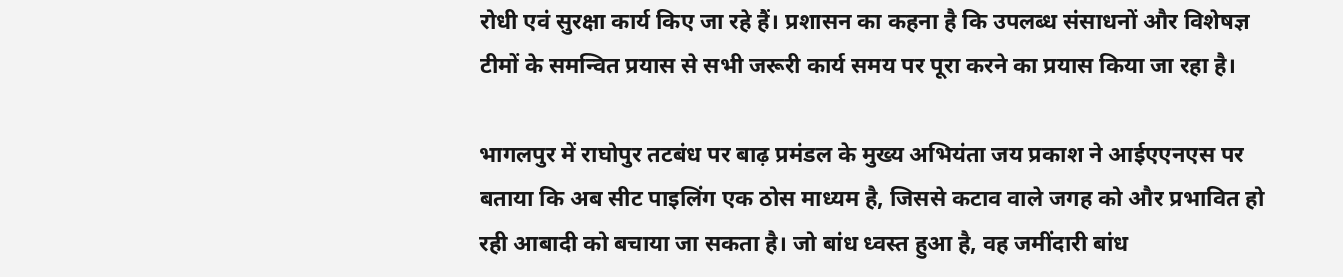रोधी एवं सुरक्षा कार्य किए जा रहे हैं। प्रशासन का कहना है कि उपलब्ध संसाधनों और विशेषज्ञ टीमों के समन्वित प्रयास से सभी जरूरी कार्य समय पर पूरा करने का प्रयास किया जा रहा है।

भागलपुर में राघोपुर तटबंध पर बाढ़ प्रमंडल के मुख्य अभियंता जय प्रकाश ने आईएएनएस पर बताया कि अब सीट पाइलिंग एक ठोस माध्यम है, जिससे कटाव वाले जगह को और प्रभावित हो रही आबादी को बचाया जा सकता है। जो बांध ध्वस्त हुआ है, वह जमींदारी बांध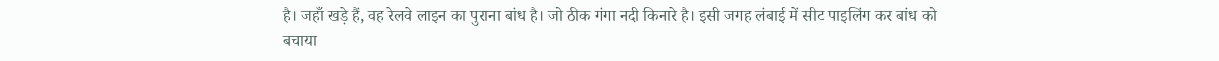है। जहाँ खड़े हैं, वह रेलवे लाइन का पुराना बांध है। जो ठीक गंगा नदी किनारे है। इसी जगह लंबाई में सीट पाइलिंग कर बांध को बचाया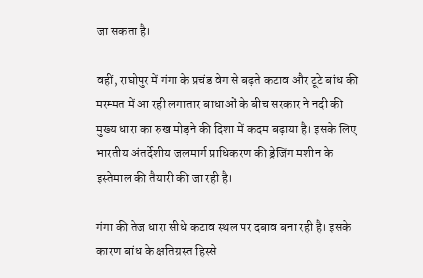जा सकता है।

वहीं, राघोपुर में गंगा के प्रचंड वेग से बढ़ते कटाव और टूटे बांध की मरम्मत में आ रही लगातार बाधाओं के बीच सरकार ने नदी की मुख्य धारा का रुख मोड़ने की दिशा में कदम बढ़ाया है। इसके लिए भारतीय अंतर्देशीय जलमार्ग प्राधिकरण की ड्रेजिंग मशीन के इस्तेमाल की तैयारी की जा रही है।

गंगा की तेज धारा सीधे कटाव स्थल पर दबाव बना रही है। इसके कारण बांध के क्षतिग्रस्त हिस्से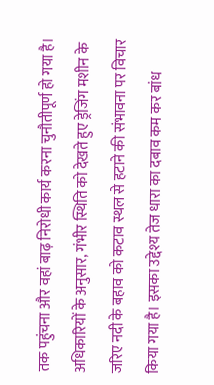तक पहुंचना और वहां बाढ़ निरोधी कार्य करना चुनौतीपूर्ण हो गया है। अधिकारियों के अनुसार, गंभीर स्थिति को देखते हुए ड्रेजिंग मशीन के जरिए नदी के बहाव को कटाव स्थल से हटाने की संभावना पर विचार किया गया है। इसका उद्देश्य तेज धारा का दबाव कम कर बांध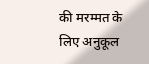की मरम्मत के लिए अनुकूल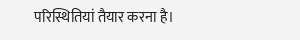परिस्थितियां तैयार करना है।